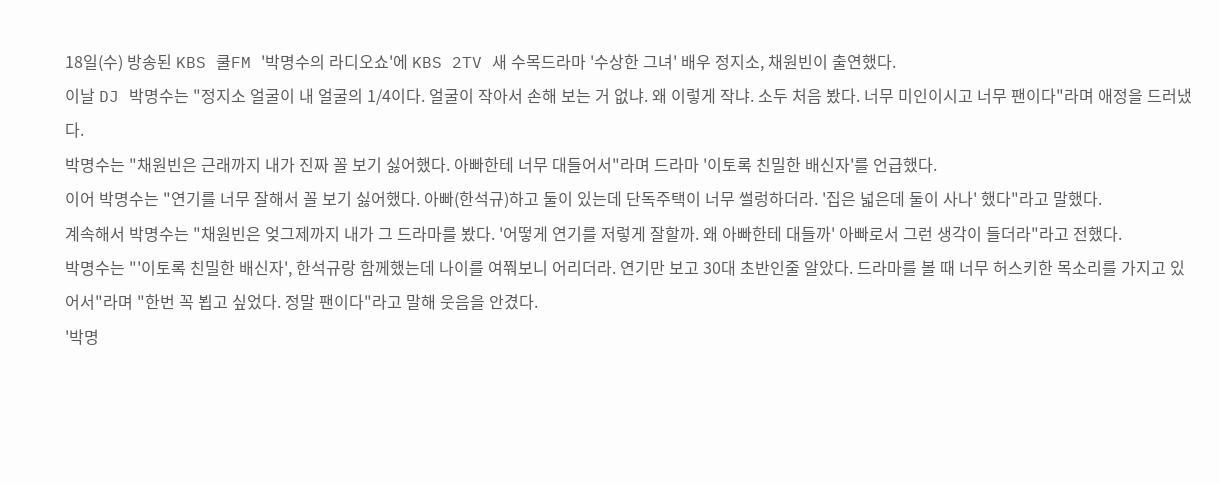18일(수) 방송된 KBS 쿨FM '박명수의 라디오쇼'에 KBS 2TV 새 수목드라마 '수상한 그녀' 배우 정지소, 채원빈이 출연했다.
이날 DJ 박명수는 "정지소 얼굴이 내 얼굴의 1/4이다. 얼굴이 작아서 손해 보는 거 없냐. 왜 이렇게 작냐. 소두 처음 봤다. 너무 미인이시고 너무 팬이다"라며 애정을 드러냈다.
박명수는 "채원빈은 근래까지 내가 진짜 꼴 보기 싫어했다. 아빠한테 너무 대들어서"라며 드라마 '이토록 친밀한 배신자'를 언급했다.
이어 박명수는 "연기를 너무 잘해서 꼴 보기 싫어했다. 아빠(한석규)하고 둘이 있는데 단독주택이 너무 썰렁하더라. '집은 넓은데 둘이 사나' 했다"라고 말했다.
계속해서 박명수는 "채원빈은 엊그제까지 내가 그 드라마를 봤다. '어떻게 연기를 저렇게 잘할까. 왜 아빠한테 대들까' 아빠로서 그런 생각이 들더라"라고 전했다.
박명수는 "'이토록 친밀한 배신자', 한석규랑 함께했는데 나이를 여쭤보니 어리더라. 연기만 보고 30대 초반인줄 알았다. 드라마를 볼 때 너무 허스키한 목소리를 가지고 있어서"라며 "한번 꼭 뵙고 싶었다. 정말 팬이다"라고 말해 웃음을 안겼다.
'박명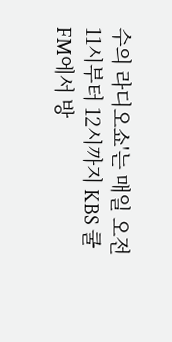수의 라디오쇼'는 매일 오전 11시부터 12시까지 KBS 쿨FM에서 방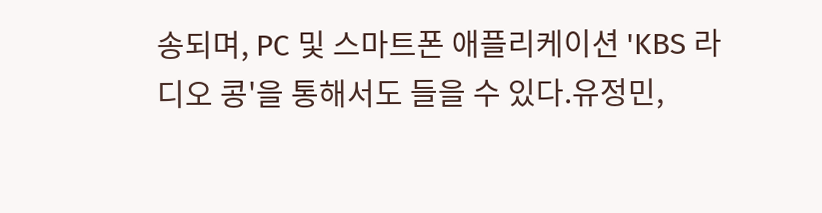송되며, PC 및 스마트폰 애플리케이션 'KBS 라디오 콩'을 통해서도 들을 수 있다.유정민,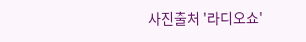사진출처 '라디오쇼'